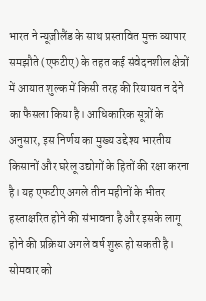भारत ने न्यूज़ीलैंड के साथ प्रस्तावित मुक्त व्यापार समझौते (एफटीए) के तहत कई संवेदनशील क्षेत्रों में आयात शुल्क में किसी तरह की रियायत न देने का फैसला किया है। आधिकारिक सूत्रों के अनुसार, इस निर्णय का मुख्य उद्देश्य भारतीय किसानों और घरेलू उद्योगों के हितों की रक्षा करना है। यह एफटीए अगले तीन महीनों के भीतर हस्ताक्षरित होने की संभावना है और इसके लागू होने की प्रक्रिया अगले वर्ष शुरू हो सकती है।
सोमवार को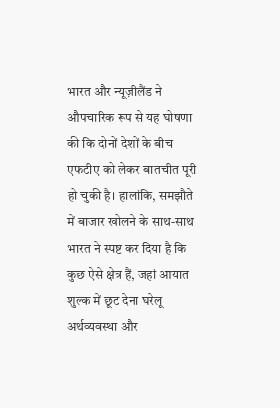भारत और न्यूज़ीलैंड ने औपचारिक रूप से यह घोषणा की कि दोनों देशों के बीच एफटीए को लेकर बातचीत पूरी हो चुकी है। हालांकि, समझौते में बाजार खोलने के साथ-साथ भारत ने स्पष्ट कर दिया है कि कुछ ऐसे क्षेत्र हैं, जहां आयात शुल्क में छूट देना घरेलू अर्थव्यवस्था और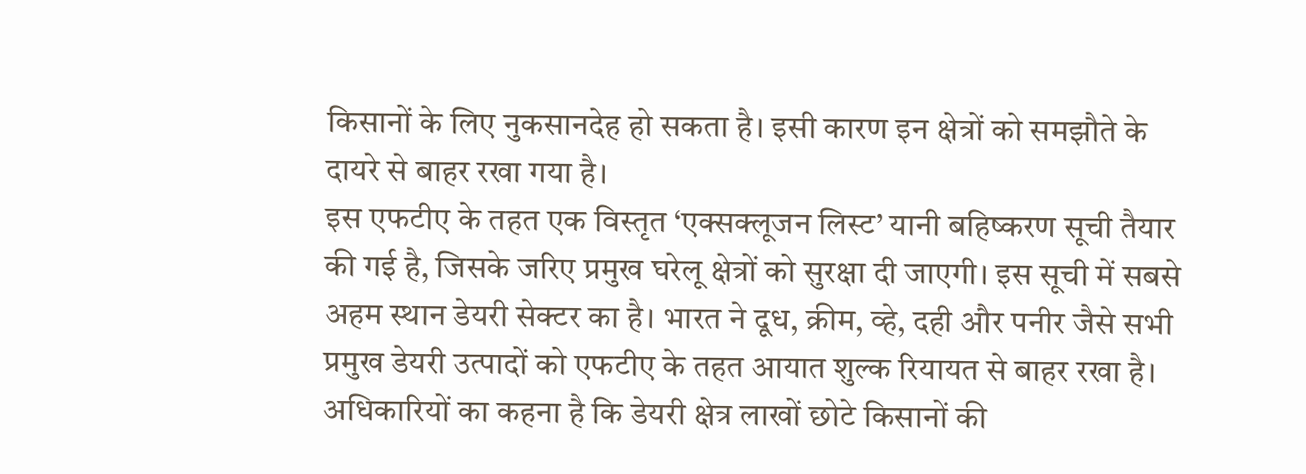किसानों के लिए नुकसानदेह हो सकता है। इसी कारण इन क्षेत्रों को समझौते के दायरे से बाहर रखा गया है।
इस एफटीए के तहत एक विस्तृत ‘एक्सक्लूजन लिस्ट’ यानी बहिष्करण सूची तैयार की गई है, जिसके जरिए प्रमुख घरेलू क्षेत्रों को सुरक्षा दी जाएगी। इस सूची में सबसे अहम स्थान डेयरी सेक्टर का है। भारत ने दूध, क्रीम, व्हे, दही और पनीर जैसे सभी प्रमुख डेयरी उत्पादों को एफटीए के तहत आयात शुल्क रियायत से बाहर रखा है। अधिकारियों का कहना है कि डेयरी क्षेत्र लाखों छोटे किसानों की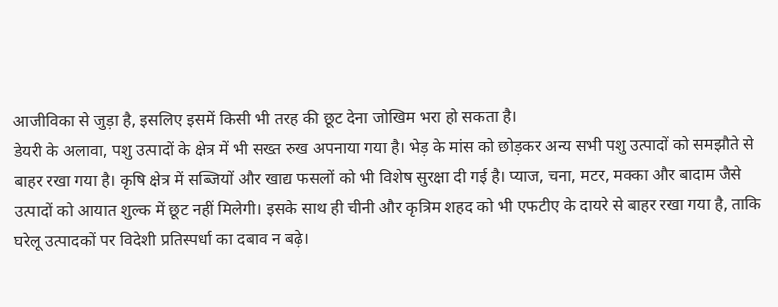आजीविका से जुड़ा है, इसलिए इसमें किसी भी तरह की छूट देना जोखिम भरा हो सकता है।
डेयरी के अलावा, पशु उत्पादों के क्षेत्र में भी सख्त रुख अपनाया गया है। भेड़ के मांस को छोड़कर अन्य सभी पशु उत्पादों को समझौते से बाहर रखा गया है। कृषि क्षेत्र में सब्जियों और खाद्य फसलों को भी विशेष सुरक्षा दी गई है। प्याज, चना, मटर, मक्का और बादाम जैसे उत्पादों को आयात शुल्क में छूट नहीं मिलेगी। इसके साथ ही चीनी और कृत्रिम शहद को भी एफटीए के दायरे से बाहर रखा गया है, ताकि घरेलू उत्पादकों पर विदेशी प्रतिस्पर्धा का दबाव न बढ़े।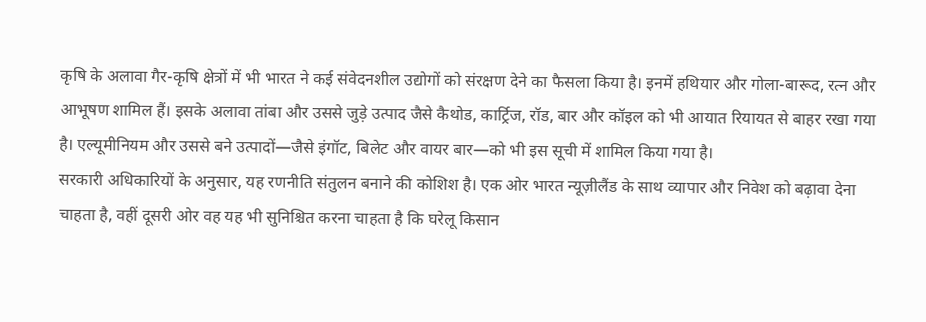कृषि के अलावा गैर-कृषि क्षेत्रों में भी भारत ने कई संवेदनशील उद्योगों को संरक्षण देने का फैसला किया है। इनमें हथियार और गोला-बारूद, रत्न और आभूषण शामिल हैं। इसके अलावा तांबा और उससे जुड़े उत्पाद जैसे कैथोड, कार्ट्रिज, रॉड, बार और कॉइल को भी आयात रियायत से बाहर रखा गया है। एल्यूमीनियम और उससे बने उत्पादों—जैसे इंगॉट, बिलेट और वायर बार—को भी इस सूची में शामिल किया गया है।
सरकारी अधिकारियों के अनुसार, यह रणनीति संतुलन बनाने की कोशिश है। एक ओर भारत न्यूज़ीलैंड के साथ व्यापार और निवेश को बढ़ावा देना चाहता है, वहीं दूसरी ओर वह यह भी सुनिश्चित करना चाहता है कि घरेलू किसान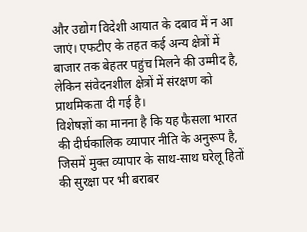और उद्योग विदेशी आयात के दबाव में न आ जाएं। एफटीए के तहत कई अन्य क्षेत्रों में बाजार तक बेहतर पहुंच मिलने की उम्मीद है, लेकिन संवेदनशील क्षेत्रों में संरक्षण को प्राथमिकता दी गई है।
विशेषज्ञों का मानना है कि यह फैसला भारत की दीर्घकालिक व्यापार नीति के अनुरूप है, जिसमें मुक्त व्यापार के साथ-साथ घरेलू हितों की सुरक्षा पर भी बराबर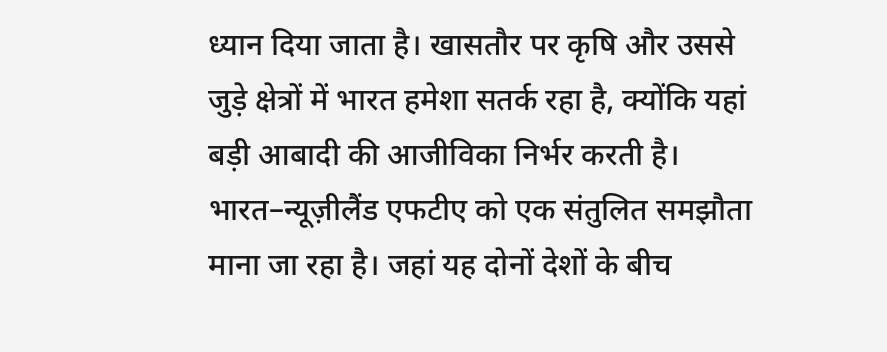ध्यान दिया जाता है। खासतौर पर कृषि और उससे जुड़े क्षेत्रों में भारत हमेशा सतर्क रहा है, क्योंकि यहां बड़ी आबादी की आजीविका निर्भर करती है।
भारत–न्यूज़ीलैंड एफटीए को एक संतुलित समझौता माना जा रहा है। जहां यह दोनों देशों के बीच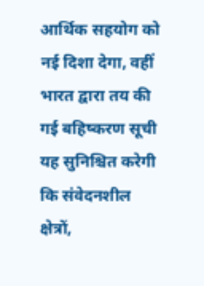आर्थिक सहयोग को नई दिशा देगा, वहीं भारत द्वारा तय की गई बहिष्करण सूची यह सुनिश्चित करेगी कि संवेदनशील क्षेत्रों,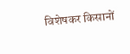विशेषकर किसानों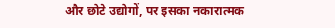और छोटे उद्योगों, पर इसका नकारात्मक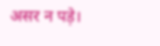असर न पड़े।